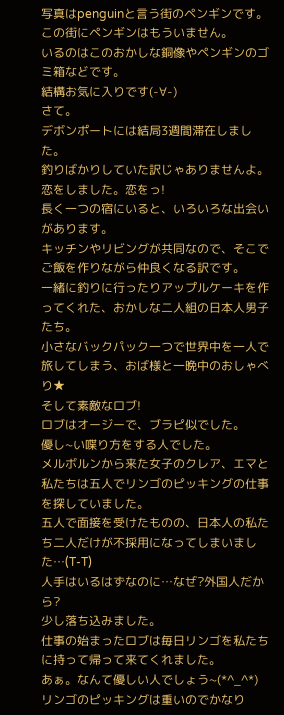写真はpenguinと言う街のペンギンです。
この街にペンギンはもういません。
いるのはこのおかしな銅像やペンギンのゴミ箱などです。
結構お気に入りです(-∀-)
さて。
デボンポートには結局3週間滞在しました。
釣りばかりしていた訳じゃありませんよ。
恋をしました。恋をっ!
長く一つの宿にいると、いろいろな出会いがあります。
キッチンやリビングが共同なので、そこでご飯を作りながら仲良くなる訳です。
一緒に釣りに行ったりアップルケーキを作ってくれた、おかしな二人組の日本人男子たち。
小さなバックパック一つで世界中を一人で旅してしまう、おば様と一晩中のおしゃべり★
そして素敵なロブ!
ロブはオージーで、ブラピ似でした。
優し~い喋り方をする人でした。
メルボルンから来た女子のクレア、エマと私たちは五人でリンゴのピッキングの仕事を探していました。
五人で面接を受けたものの、日本人の私たち二人だけが不採用になってしまいました…(T-T)
人手はいるはずなのに…なぜ?外国人だから?
少し落ち込みました。
仕事の始まったロブは毎日リンゴを私たちに持って帰って来てくれました。
あぁ。なんて優しい人でしょう~(*^_^*)
リンゴのピッキングは重いのでかなり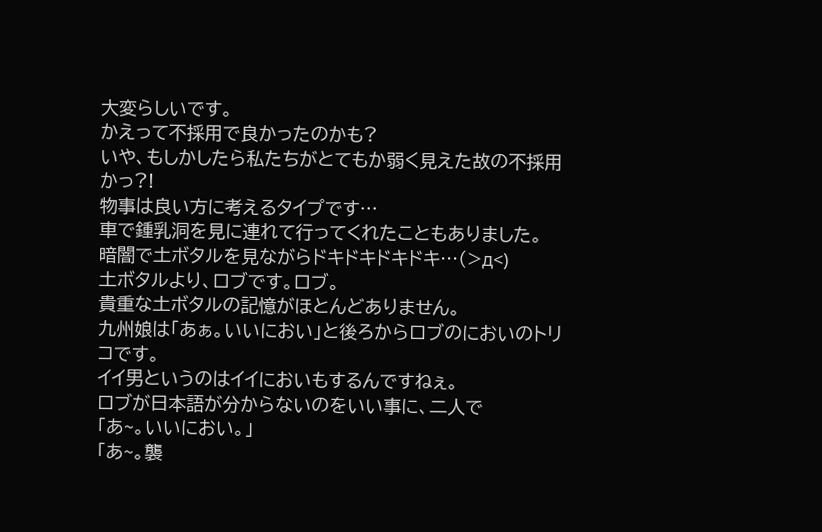大変らしいです。
かえって不採用で良かったのかも?
いや、もしかしたら私たちがとてもか弱く見えた故の不採用かっ?!
物事は良い方に考えるタイプです…
車で鍾乳洞を見に連れて行ってくれたこともありました。
暗闇で土ボタルを見ながらドキドキドキドキ…(>д<)
土ボタルより、ロブです。ロブ。
貴重な土ボタルの記憶がほとんどありません。
九州娘は「あぁ。いいにおい」と後ろからロブのにおいのトリコです。
イイ男というのはイイにおいもするんですねぇ。
ロブが日本語が分からないのをいい事に、二人で
「あ~。いいにおい。」
「あ~。襲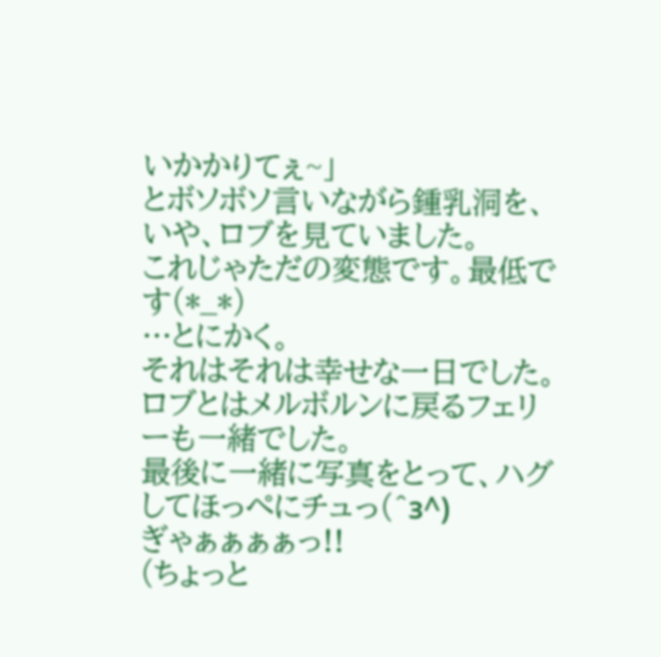いかかりてぇ~」
とボソボソ言いながら鍾乳洞を、いや、ロブを見ていました。
これじゃただの変態です。最低です(*_*)
…とにかく。
それはそれは幸せな一日でした。
ロブとはメルボルンに戻るフェリーも一緒でした。
最後に一緒に写真をとって、ハグしてほっぺにチュっ(^з^)
ぎゃぁぁぁぁっ!!
(ちょっと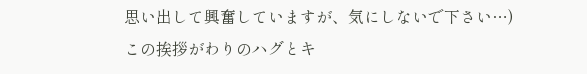思い出して興奮していますが、気にしないで下さい…)
この挨拶がわりのハグとキ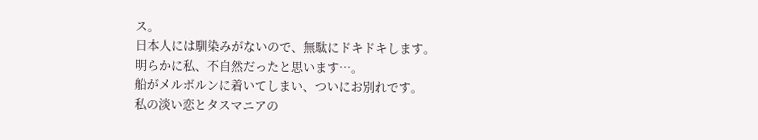ス。
日本人には馴染みがないので、無駄にドキドキします。
明らかに私、不自然だったと思います…。
船がメルボルンに着いてしまい、ついにお別れです。
私の淡い恋とタスマニアの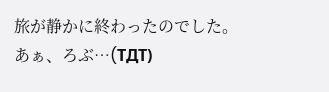旅が静かに終わったのでした。
あぁ、ろぶ…(TДT)